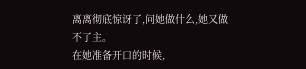离离彻底惊讶了,问她做什么,她又做不了主。
在她准备开口的时候,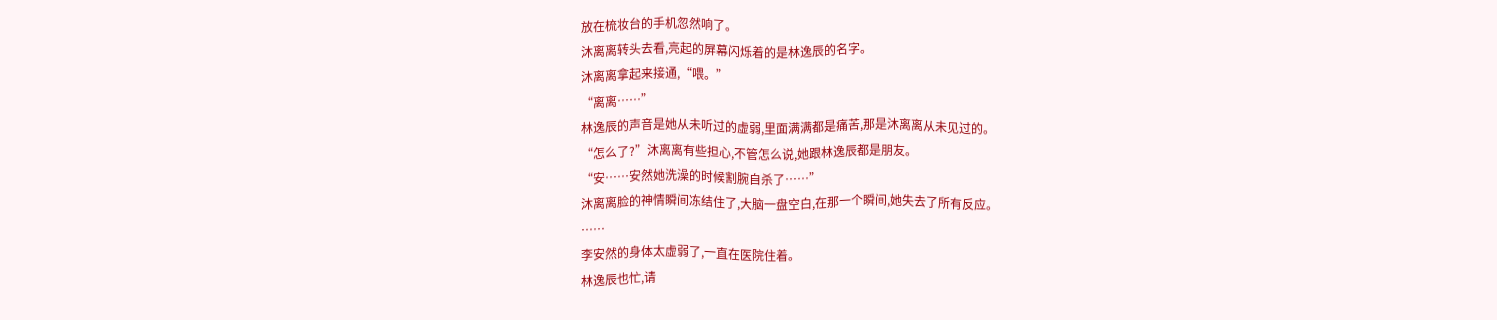放在梳妆台的手机忽然响了。
沐离离转头去看,亮起的屏幕闪烁着的是林逸辰的名字。
沐离离拿起来接通,“喂。”
“离离……”
林逸辰的声音是她从未听过的虚弱,里面满满都是痛苦,那是沐离离从未见过的。
“怎么了?”沐离离有些担心,不管怎么说,她跟林逸辰都是朋友。
“安……安然她洗澡的时候割腕自杀了……”
沐离离脸的神情瞬间冻结住了,大脑一盘空白,在那一个瞬间,她失去了所有反应。
……
李安然的身体太虚弱了,一直在医院住着。
林逸辰也忙,请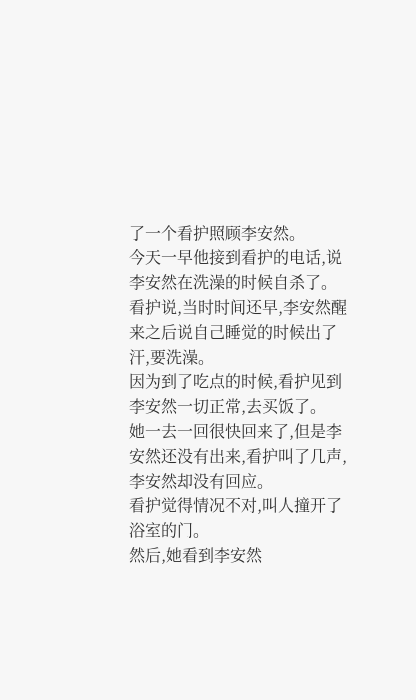了一个看护照顾李安然。
今天一早他接到看护的电话,说李安然在洗澡的时候自杀了。
看护说,当时时间还早,李安然醒来之后说自己睡觉的时候出了汗,要洗澡。
因为到了吃点的时候,看护见到李安然一切正常,去买饭了。
她一去一回很快回来了,但是李安然还没有出来,看护叫了几声,李安然却没有回应。
看护觉得情况不对,叫人撞开了浴室的门。
然后,她看到李安然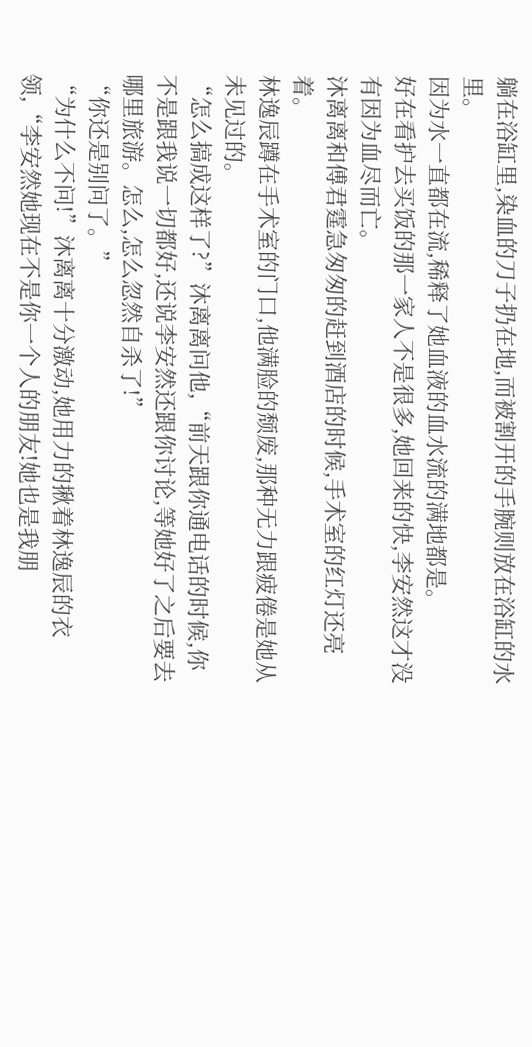躺在浴缸里,染血的刀子扔在地,而被割开的手腕则放在浴缸的水里。
因为水一直都在流,稀释了她血液的血水流的满地都是。
好在看护去买饭的那一家人不是很多,她回来的快,李安然这才没有因为血尽而亡。
沐离离和傅君霆急匆匆的赶到酒店的时候,手术室的红灯还亮着。
林逸辰蹲在手术室的门口,他满脸的颓废,那种无力跟疲倦是她从未见过的。
“怎么搞成这样了?”沐离离问他,“前天跟你通电话的时候,你不是跟我说一切都好,还说李安然还跟你讨论,等她好了之后要去哪里旅游。怎么,怎么忽然自杀了!”
“你还是别问了。”
“为什么不问!”沐离离十分激动,她用力的揪着林逸辰的衣领,“李安然她现在不是你一个人的朋友!她也是我朋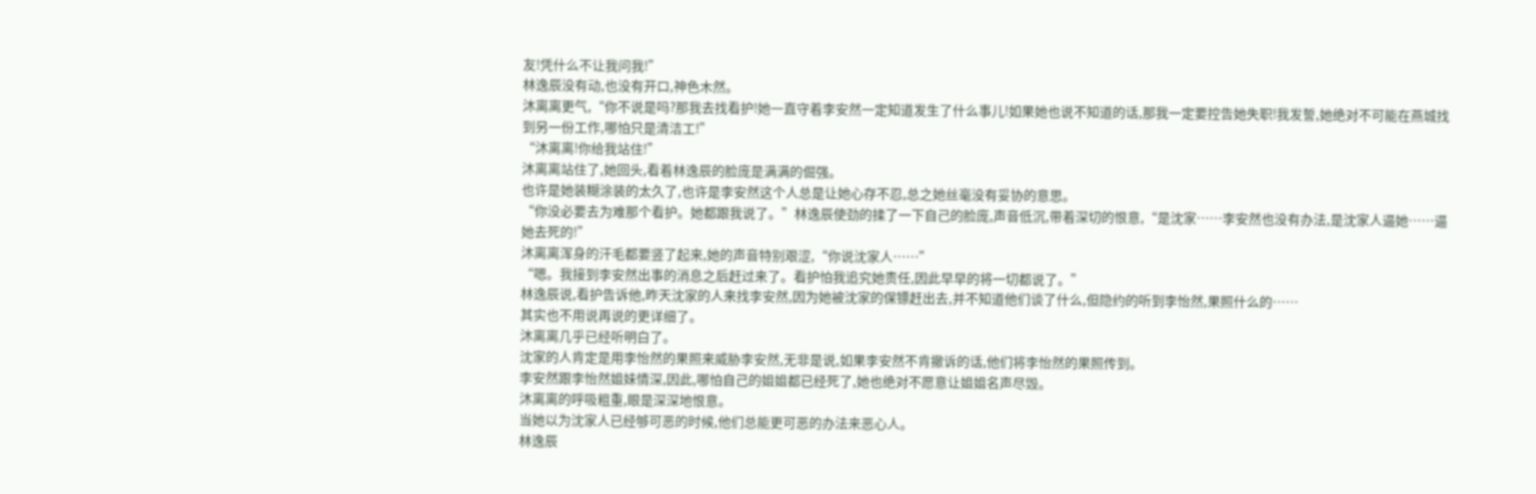友!凭什么不让我问我!”
林逸辰没有动,也没有开口,神色木然。
沐离离更气,“你不说是吗?那我去找看护!她一直守着李安然一定知道发生了什么事儿!如果她也说不知道的话,那我一定要控告她失职!我发誓,她绝对不可能在燕城找到另一份工作,哪怕只是清洁工!”
“沐离离!你给我站住!”
沐离离站住了,她回头,看着林逸辰的脸庞是满满的倔强。
也许是她装糊涂装的太久了,也许是李安然这个人总是让她心存不忍,总之她丝毫没有妥协的意思。
“你没必要去为难那个看护。她都跟我说了。”林逸辰使劲的揉了一下自己的脸庞,声音低沉,带着深切的恨意,“是沈家……李安然也没有办法,是沈家人逼她……逼她去死的!”
沐离离浑身的汗毛都要竖了起来,她的声音特别艰涩,“你说沈家人……”
“嗯。我接到李安然出事的消息之后赶过来了。看护怕我追究她责任,因此早早的将一切都说了。”
林逸辰说,看护告诉他,昨天沈家的人来找李安然,因为她被沈家的保镖赶出去,并不知道他们谈了什么,但隐约的听到李怡然,果照什么的……
其实也不用说再说的更详细了。
沐离离几乎已经听明白了。
沈家的人肯定是用李怡然的果照来威胁李安然,无非是说,如果李安然不肯撤诉的话,他们将李怡然的果照传到。
李安然跟李怡然姐妹情深,因此,哪怕自己的姐姐都已经死了,她也绝对不愿意让姐姐名声尽毁。
沐离离的呼吸粗重,眼是深深地恨意。
当她以为沈家人已经够可恶的时候,他们总能更可恶的办法来恶心人。
林逸辰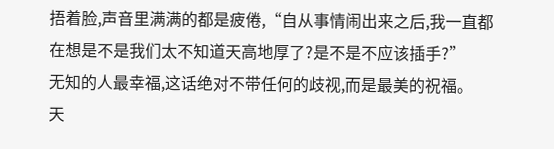捂着脸,声音里满满的都是疲倦,“自从事情闹出来之后,我一直都在想是不是我们太不知道天高地厚了?是不是不应该插手?”
无知的人最幸福,这话绝对不带任何的歧视,而是最美的祝福。
天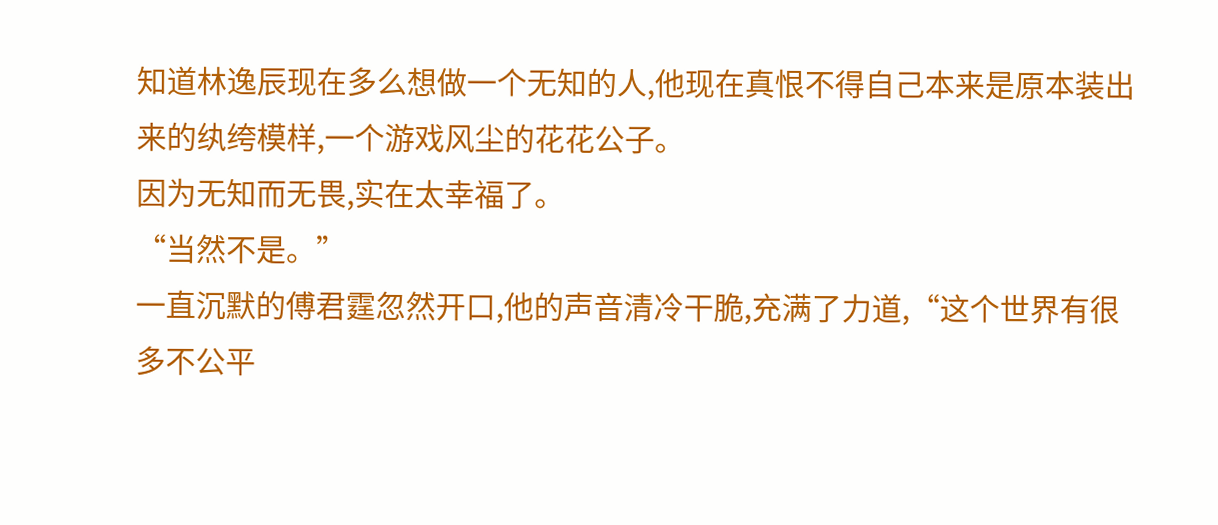知道林逸辰现在多么想做一个无知的人,他现在真恨不得自己本来是原本装出来的纨绔模样,一个游戏风尘的花花公子。
因为无知而无畏,实在太幸福了。
“当然不是。”
一直沉默的傅君霆忽然开口,他的声音清冷干脆,充满了力道,“这个世界有很多不公平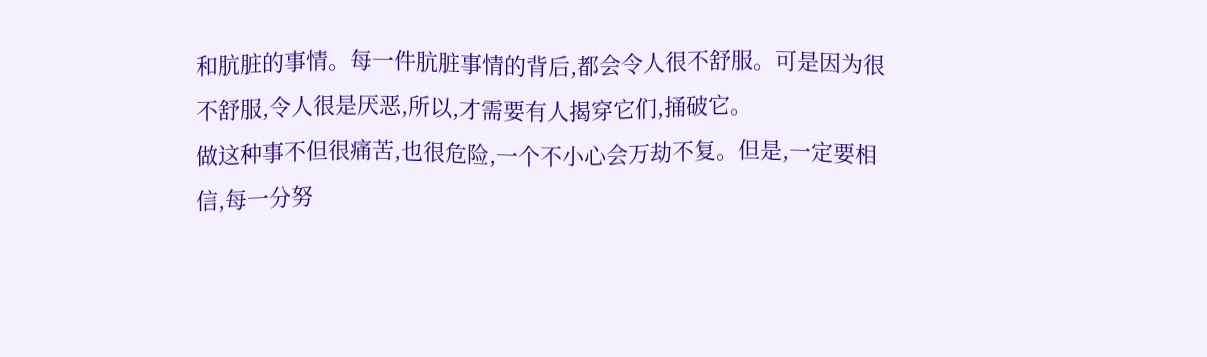和肮脏的事情。每一件肮脏事情的背后,都会令人很不舒服。可是因为很不舒服,令人很是厌恶,所以,才需要有人揭穿它们,捅破它。
做这种事不但很痛苦,也很危险,一个不小心会万劫不复。但是,一定要相信,每一分努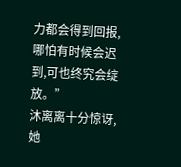力都会得到回报,哪怕有时候会迟到,可也终究会绽放。”
沐离离十分惊讶,她